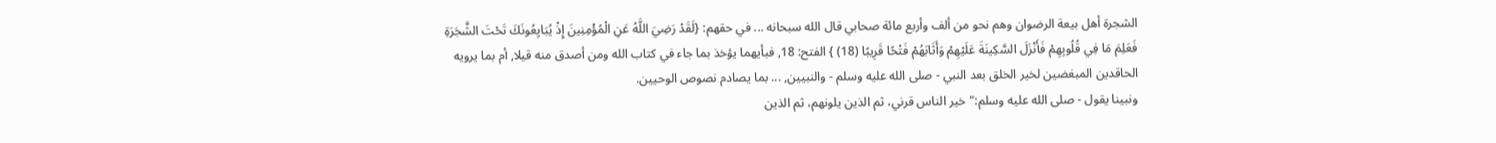الشجرة أهل بيعة الرضوان وهم نحو من ألف وأربع مائة صحابي قال الله سبحانه ... في حقهم: {لَقَدْ رَضِيَ اللَّهُ عَنِ الْمُؤْمِنِينَ إِذْ يُبَايِعُونَكَ تَحْتَ الشَّجَرَةِ فَعَلِمَ مَا فِي قُلُوبِهِمْ فَأَنْزَلَ السَّكِينَةَ عَلَيْهِمْ وَأَثَابَهُمْ فَتْحًا قَرِيبًا (18) } الفتح: 18, فبأيهما يؤخذ بما جاء في كتاب الله ومن أصدق منه قيلا, أم بما يرويه الحاقدين المبغضين لخير الخلق بعد النبي - صلى الله عليه وسلم - والنبيين, ... بما يصادم نصوص الوحيين.
ونبينا يقول - صلى الله عليه وسلم:"خير الناس قرني، ثم الذين يلونهم، ثم الذين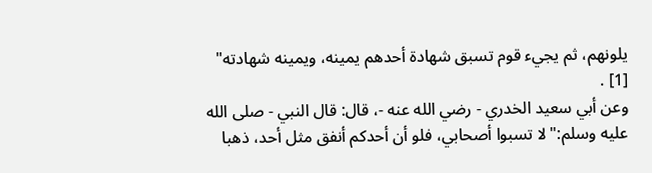يلونهم، ثم يجيء قوم تسبق شهادة أحدهم يمينه، ويمينه شهادته" [1] .
وعن أبي سعيد الخدري - رضي الله عنه -، قال: قال النبي - صلى الله عليه وسلم:"لا تسبوا أصحابي، فلو أن أحدكم أنفق مثل أحد، ذهبا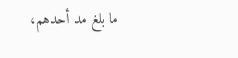ما بلغ مد أحدهم،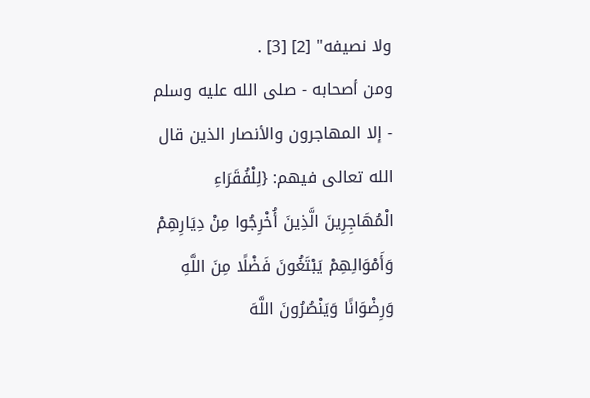ولا نصيفه" [2] [3] .
ومن أصحابه - صلى الله عليه وسلم - إلا المهاجرون والأنصار الذين قال الله تعالى فيهم: {لِلْفُقَرَاءِ الْمُهَاجِرِينَ الَّذِينَ أُخْرِجُوا مِنْ دِيَارِهِمْ وَأَمْوَالِهِمْ يَبْتَغُونَ فَضْلًا مِنَ اللَّهِ وَرِضْوَانًا وَيَنْصُرُونَ اللَّهَ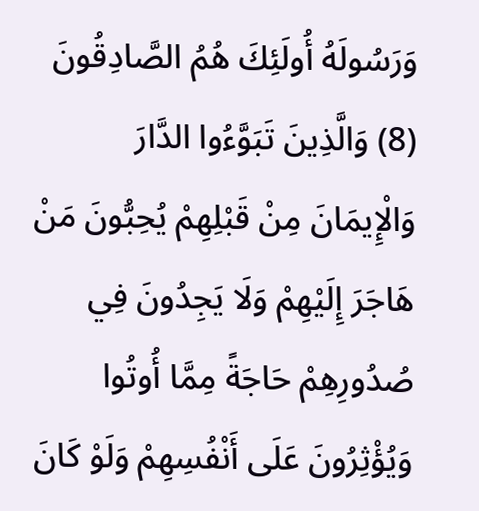وَرَسُولَهُ أُولَئِكَ هُمُ الصَّادِقُونَ (8) وَالَّذِينَ تَبَوَّءُوا الدَّارَ وَالْإِيمَانَ مِنْ قَبْلِهِمْ يُحِبُّونَ مَنْ هَاجَرَ إِلَيْهِمْ وَلَا يَجِدُونَ فِي صُدُورِهِمْ حَاجَةً مِمَّا أُوتُوا وَيُؤْثِرُونَ عَلَى أَنْفُسِهِمْ وَلَوْ كَانَ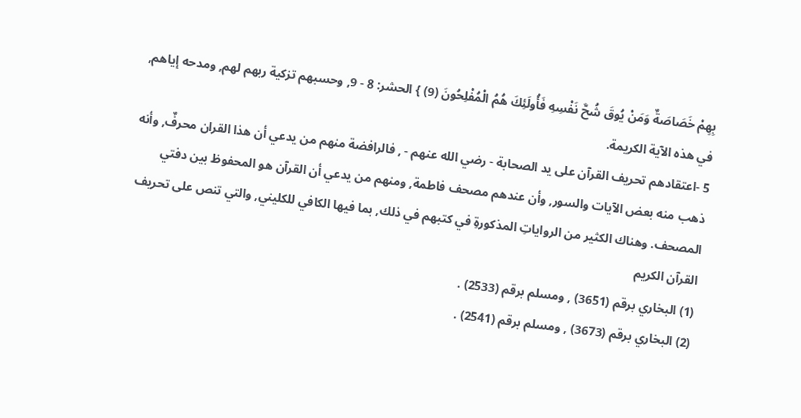بِهِمْ خَصَاصَةٌ وَمَنْ يُوقَ شُحَّ نَفْسِهِ فَأُولَئِكَ هُمُ الْمُفْلِحُونَ (9) } الحشر: 8 - 9, وحسبهم تزكية ربهم لهم, ومدحه إياهم, في هذه الآية الكريمة.
5 -اعتقادهم تحريف القرآن على يد الصحابة - رضي الله عنهم - , فالرافضة منهم من يدعي أن هذا القران محرفٌ, وأنه ذهب منه بعض الآيات والسور, وأن عندهم مصحف فاطمة, ومنهم من يدعي أن القرآن هو المحفوظ بين دفتي المصحف. وهناك الكثير من الرواياتِ المذكورةِ في كتبهم في ذلك, بما فيها الكافي للكليني, والتي تنص على تحريف القرآن الكريم
(1) البخاري برقم (3651) , ومسلم برقم (2533) .
(2) البخاري برقم (3673) , ومسلم برقم (2541) .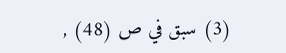(3) سبق في ص (48) ,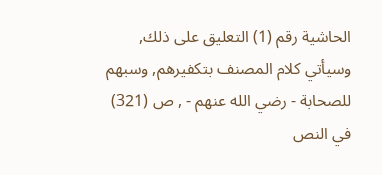الحاشية رقم (1) التعليق على ذلك, وسيأتي كلام المصنف بتكفيرهم, وسبهم للصحابة - رضي الله عنهم - , ص (321) في النص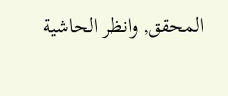المحقق, وانظر الحاشية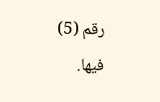رقم (5) فيها.